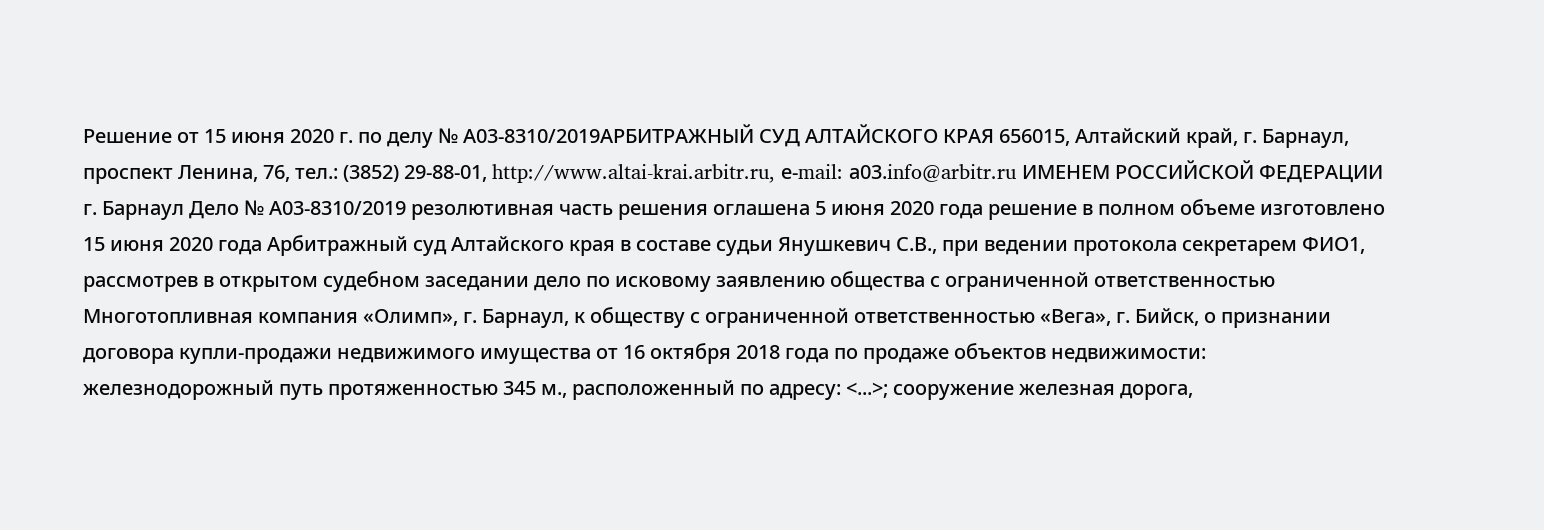Решение от 15 июня 2020 г. по делу № А03-8310/2019АРБИТРАЖНЫЙ СУД АЛТАЙСКОГО КРАЯ 656015, Алтайский край, г. Барнаул, проспект Ленина, 76, тел.: (3852) 29-88-01, http://www.altai-krai.arbitr.ru, е-mail: а03.info@arbitr.ru ИМЕНЕМ РОССИЙСКОЙ ФЕДЕРАЦИИ г. Барнаул Дело № А03-8310/2019 резолютивная часть решения оглашена 5 июня 2020 года решение в полном объеме изготовлено 15 июня 2020 года Арбитражный суд Алтайского края в составе судьи Янушкевич С.В., при ведении протокола секретарем ФИО1, рассмотрев в открытом судебном заседании дело по исковому заявлению общества с ограниченной ответственностью Многотопливная компания «Олимп», г. Барнаул, к обществу с ограниченной ответственностью «Вега», г. Бийск, о признании договора купли-продажи недвижимого имущества от 16 октября 2018 года по продаже объектов недвижимости: железнодорожный путь протяженностью 345 м., расположенный по адресу: <...>; сооружение железная дорога,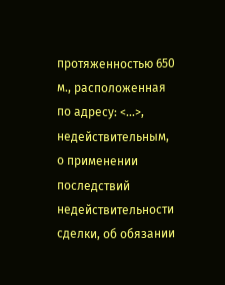протяженностью 650 м., расположенная по адресу: <...>, недействительным, о применении последствий недействительности сделки, об обязании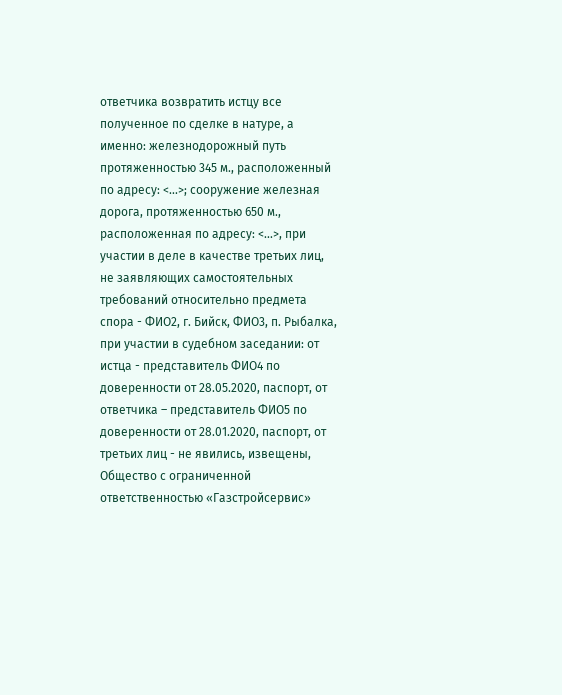ответчика возвратить истцу все полученное по сделке в натуре, а именно: железнодорожный путь протяженностью 345 м., расположенный по адресу: <...>; сооружение железная дорога, протяженностью 650 м., расположенная по адресу: <...>, при участии в деле в качестве третьих лиц, не заявляющих самостоятельных требований относительно предмета спора - ФИО2, г. Бийск, ФИО3, п. Рыбалка, при участии в судебном заседании: от истца - представитель ФИО4 по доверенности от 28.05.2020, паспорт, от ответчика – представитель ФИО5 по доверенности от 28.01.2020, паспорт, от третьих лиц - не явились, извещены, Общество с ограниченной ответственностью «Газстройсервис»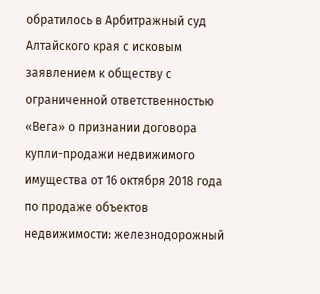обратилось в Арбитражный суд Алтайского края с исковым заявлением к обществу с ограниченной ответственностью «Вега» о признании договора купли-продажи недвижимого имущества от 16 октября 2018 года по продаже объектов недвижимости: железнодорожный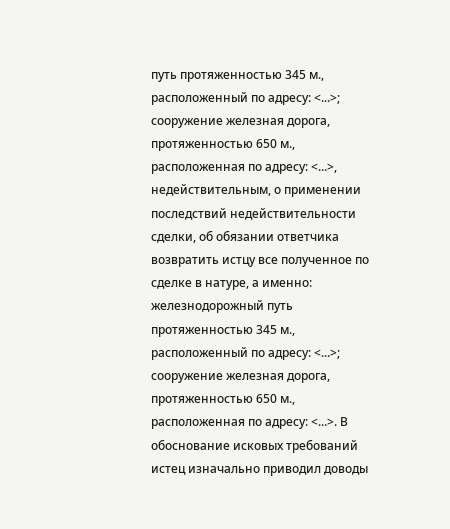путь протяженностью 345 м., расположенный по адресу: <...>; сооружение железная дорога, протяженностью 650 м., расположенная по адресу: <...>, недействительным, о применении последствий недействительности сделки, об обязании ответчика возвратить истцу все полученное по сделке в натуре, а именно: железнодорожный путь протяженностью 345 м., расположенный по адресу: <...>; сооружение железная дорога, протяженностью 650 м., расположенная по адресу: <...>. В обоснование исковых требований истец изначально приводил доводы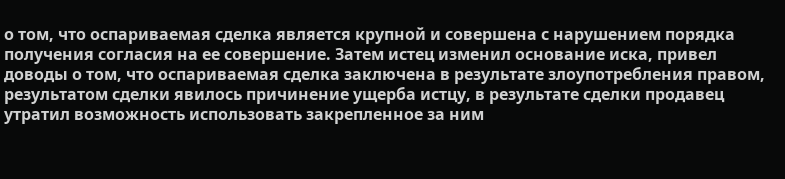о том, что оспариваемая сделка является крупной и совершена с нарушением порядка получения согласия на ее совершение. Затем истец изменил основание иска, привел доводы о том, что оспариваемая сделка заключена в результате злоупотребления правом, результатом сделки явилось причинение ущерба истцу, в результате сделки продавец утратил возможность использовать закрепленное за ним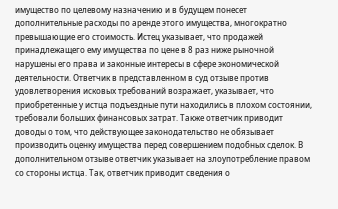имущество по целевому назначению и в будущем понесет дополнительные расходы по аренде этого имущества, многократно превышающие его стоимость. Истец указывает, что продажей принадлежащего ему имущества по цене в 8 раз ниже рыночной нарушены его права и законные интересы в сфере экономической деятельности. Ответчик в представленном в суд отзыве против удовлетворения исковых требований возражает, указывает, что приобретенные у истца подъездные пути находились в плохом состоянии, требовали больших финансовых затрат. Также ответчик приводит доводы о том, что действующее законодательство не обязывает производить оценку имущества перед совершением подобных сделок. В дополнительном отзыве ответчик указывает на злоупотребление правом со стороны истца. Так, ответчик приводит сведения о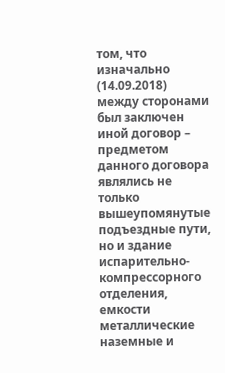том, что изначально (14.09.2018) между сторонами был заключен иной договор – предметом данного договора являлись не только вышеупомянутые подъездные пути, но и здание испарительно-компрессорного отделения, емкости металлические наземные и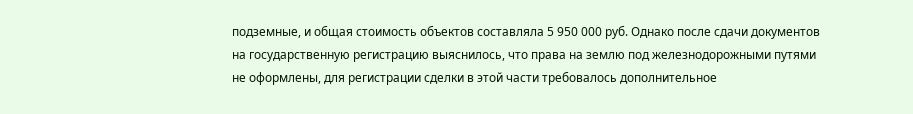подземные, и общая стоимость объектов составляла 5 950 000 руб. Однако после сдачи документов на государственную регистрацию выяснилось, что права на землю под железнодорожными путями не оформлены, для регистрации сделки в этой части требовалось дополнительное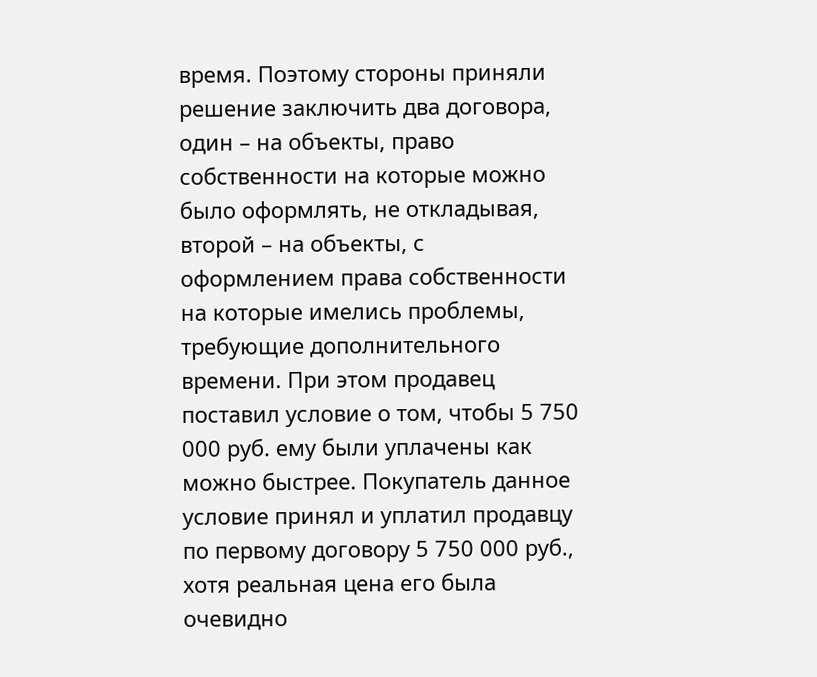время. Поэтому стороны приняли решение заключить два договора, один – на объекты, право собственности на которые можно было оформлять, не откладывая, второй – на объекты, с оформлением права собственности на которые имелись проблемы, требующие дополнительного времени. При этом продавец поставил условие о том, чтобы 5 750 000 руб. ему были уплачены как можно быстрее. Покупатель данное условие принял и уплатил продавцу по первому договору 5 750 000 руб., хотя реальная цена его была очевидно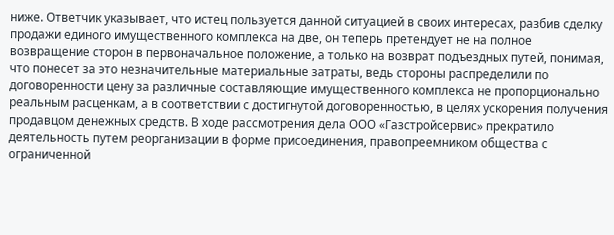ниже. Ответчик указывает, что истец пользуется данной ситуацией в своих интересах, разбив сделку продажи единого имущественного комплекса на две, он теперь претендует не на полное возвращение сторон в первоначальное положение, а только на возврат подъездных путей, понимая, что понесет за это незначительные материальные затраты, ведь стороны распределили по договоренности цену за различные составляющие имущественного комплекса не пропорционально реальным расценкам, а в соответствии с достигнутой договоренностью, в целях ускорения получения продавцом денежных средств. В ходе рассмотрения дела ООО «Газстройсервис» прекратило деятельность путем реорганизации в форме присоединения, правопреемником общества с ограниченной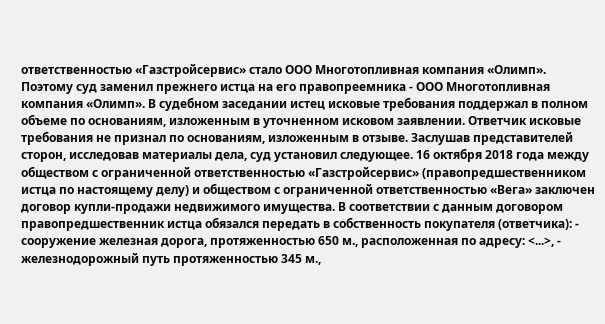ответственностью «Газстройсервис» стало ООО Многотопливная компания «Олимп». Поэтому суд заменил прежнего истца на его правопреемника - ООО Многотопливная компания «Олимп». В судебном заседании истец исковые требования поддержал в полном объеме по основаниям, изложенным в уточненном исковом заявлении. Ответчик исковые требования не признал по основаниям, изложенным в отзыве. Заслушав представителей сторон, исследовав материалы дела, суд установил следующее. 16 октября 2018 года между обществом с ограниченной ответственностью «Газстройсервис» (правопредшественником истца по настоящему делу) и обществом с ограниченной ответственностью «Вега» заключен договор купли-продажи недвижимого имущества. В соответствии с данным договором правопредшественник истца обязался передать в собственность покупателя (ответчика): - сооружение железная дорога, протяженностью 650 м., расположенная по адресу: <...>, - железнодорожный путь протяженностью 345 м.,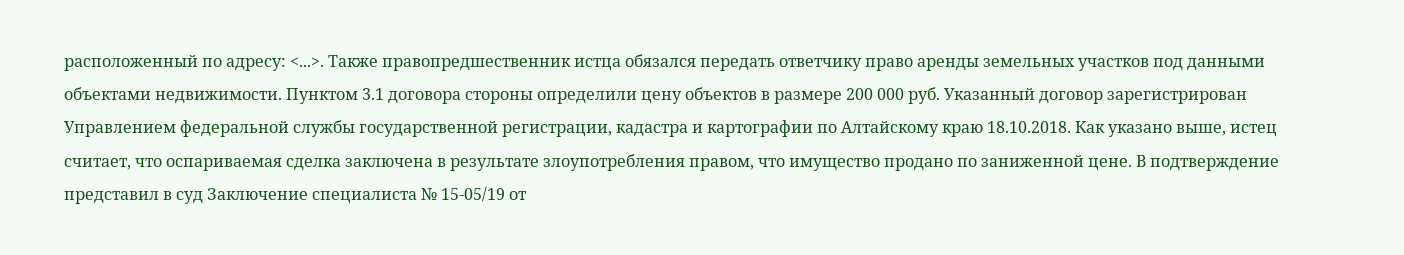расположенный по адресу: <...>. Также правопредшественник истца обязался передать ответчику право аренды земельных участков под данными объектами недвижимости. Пунктом 3.1 договора стороны определили цену объектов в размере 200 000 руб. Указанный договор зарегистрирован Управлением федеральной службы государственной регистрации, кадастра и картографии по Алтайскому краю 18.10.2018. Как указано выше, истец считает, что оспариваемая сделка заключена в результате злоупотребления правом, что имущество продано по заниженной цене. В подтверждение представил в суд Заключение специалиста № 15-05/19 от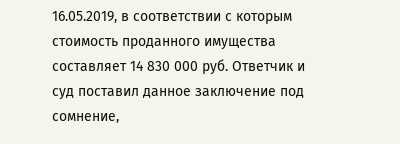16.05.2019, в соответствии с которым стоимость проданного имущества составляет 14 830 000 руб. Ответчик и суд поставил данное заключение под сомнение,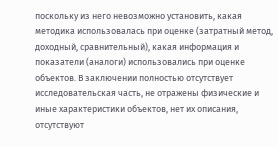поскольку из него невозможно установить, какая методика использовалась при оценке (затратный метод, доходный, сравнительный), какая информация и показатели (аналоги) использовались при оценке объектов. В заключении полностью отсутствует исследовательская часть, не отражены физические и иные характеристики объектов, нет их описания, отсутствуют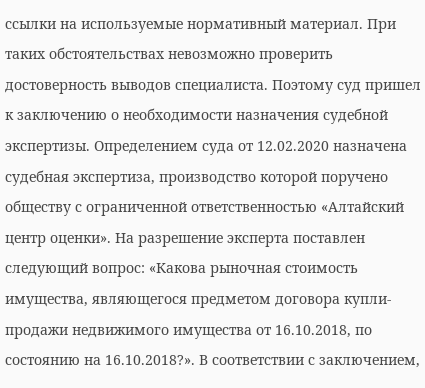ссылки на используемые нормативный материал. При таких обстоятельствах невозможно проверить достоверность выводов специалиста. Поэтому суд пришел к заключению о необходимости назначения судебной экспертизы. Определением суда от 12.02.2020 назначена судебная экспертиза, производство которой поручено обществу с ограниченной ответственностью «Алтайский центр оценки». На разрешение эксперта поставлен следующий вопрос: «Какова рыночная стоимость имущества, являющегося предметом договора купли-продажи недвижимого имущества от 16.10.2018, по состоянию на 16.10.2018?». В соответствии с заключением,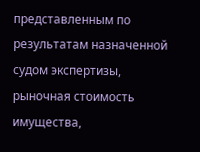представленным по результатам назначенной судом экспертизы, рыночная стоимость имущества,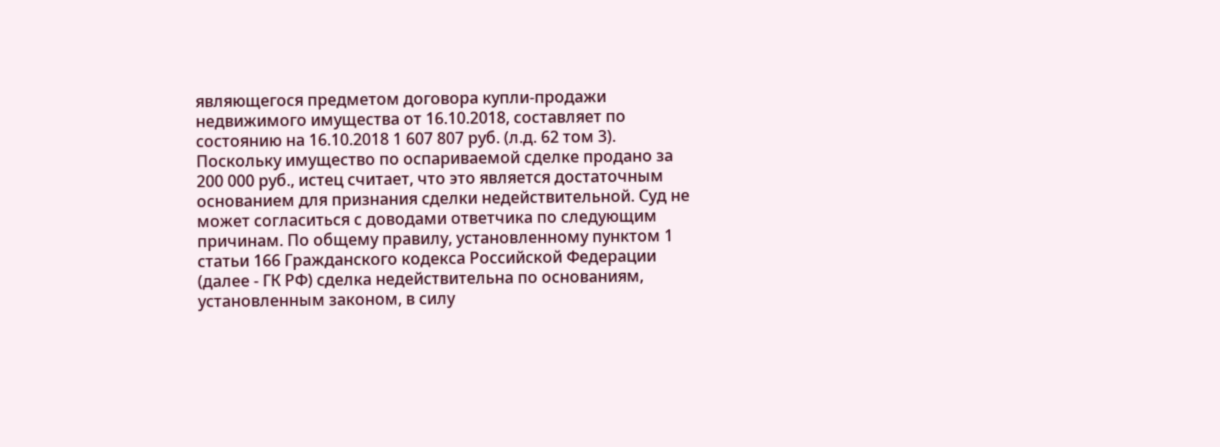являющегося предметом договора купли-продажи недвижимого имущества от 16.10.2018, составляет по состоянию на 16.10.2018 1 607 807 руб. (л.д. 62 том 3). Поскольку имущество по оспариваемой сделке продано за 200 000 руб., истец считает, что это является достаточным основанием для признания сделки недействительной. Суд не может согласиться с доводами ответчика по следующим причинам. По общему правилу, установленному пунктом 1 статьи 166 Гражданского кодекса Российской Федерации (далее - ГК РФ) сделка недействительна по основаниям, установленным законом, в силу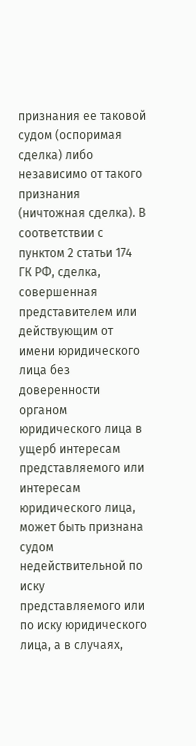признания ее таковой судом (оспоримая сделка) либо независимо от такого признания (ничтожная сделка). В соответствии с пунктом 2 статьи 174 ГК РФ, сделка, совершенная представителем или действующим от имени юридического лица без доверенности органом юридического лица в ущерб интересам представляемого или интересам юридического лица, может быть признана судом недействительной по иску представляемого или по иску юридического лица, а в случаях,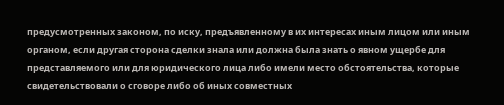предусмотренных законом, по иску, предъявленному в их интересах иным лицом или иным органом, если другая сторона сделки знала или должна была знать о явном ущербе для представляемого или для юридического лица либо имели место обстоятельства, которые свидетельствовали о сговоре либо об иных совместных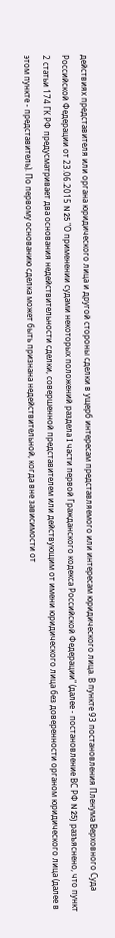действиях представителя или органа юридического лица и другой стороны сделки в ущерб интересам представляемого или интересам юридического лица. В пункте 93 постановления Пленума Верховного Суда Российской Федерации от 23.06.2015 N 25 "О применении судами некоторых положений раздела I части первой Гражданского кодекса Российской Федерации" (далее - постановление ВС РФ N 25) разъяснено, что пункт 2 статьи 174 ГК РФ предусматривает два основания недействительности сделки, совершенной представителем или действующим от имени юридического лица без доверенности органом юридического лица (далее в этом пункте - представитель). По первому основанию сделка может быть признана недействительной, когда вне зависимости от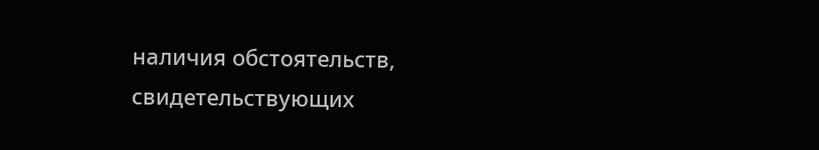наличия обстоятельств, свидетельствующих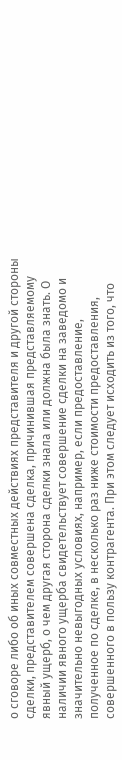о сговоре либо об иных совместных действиях представителя и другой стороны сделки, представителем совершена сделка, причинившая представляемому явный ущерб, о чем другая сторона сделки знала или должна была знать. О наличии явного ущерба свидетельствует совершение сделки на заведомо и значительно невыгодных условиях, например, если предоставление, полученное по сделке, в несколько раз ниже стоимости предоставления, совершенного в пользу контрагента. При этом следует исходить из того, что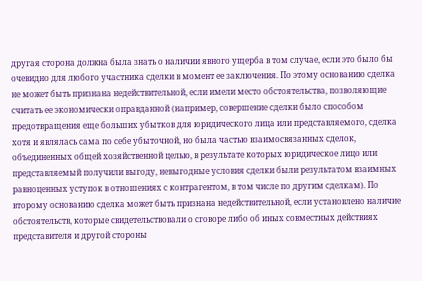другая сторона должна была знать о наличии явного ущерба в том случае, если это было бы очевидно для любого участника сделки в момент ее заключения. По этому основанию сделка не может быть признана недействительной, если имели место обстоятельства, позволяющие считать ее экономически оправданной (например, совершение сделки было способом предотвращения еще больших убытков для юридического лица или представляемого, сделка хотя и являлась сама по себе убыточной, но была частью взаимосвязанных сделок, объединенных общей хозяйственной целью, в результате которых юридическое лицо или представляемый получили выгоду, невыгодные условия сделки были результатом взаимных равноценных уступок в отношениях с контрагентом, в том числе по другим сделкам). По второму основанию сделка может быть признана недействительной, если установлено наличие обстоятельств, которые свидетельствовали о сговоре либо об иных совместных действиях представителя и другой стороны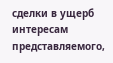сделки в ущерб интересам представляемого,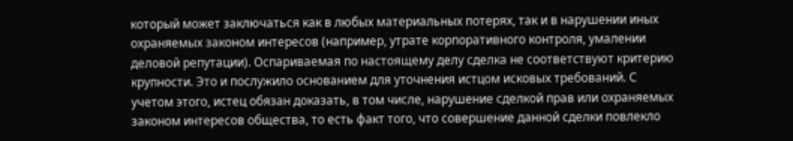который может заключаться как в любых материальных потерях, так и в нарушении иных охраняемых законом интересов (например, утрате корпоративного контроля, умалении деловой репутации). Оспариваемая по настоящему делу сделка не соответствуют критерию крупности. Это и послужило основанием для уточнения истцом исковых требований. С учетом этого, истец обязан доказать, в том числе, нарушение сделкой прав или охраняемых законом интересов общества, то есть факт того, что совершение данной сделки повлекло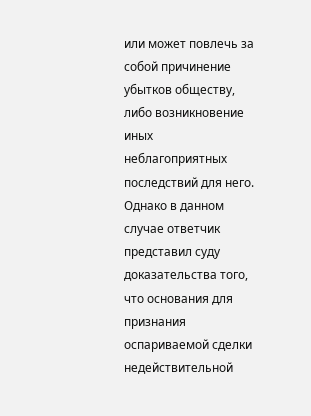или может повлечь за собой причинение убытков обществу, либо возникновение иных неблагоприятных последствий для него. Однако в данном случае ответчик представил суду доказательства того, что основания для признания оспариваемой сделки недействительной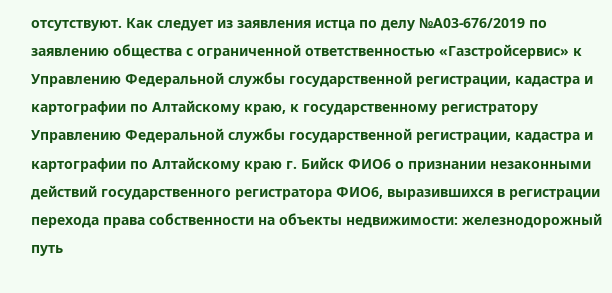отсутствуют. Как следует из заявления истца по делу №А03-676/2019 по заявлению общества с ограниченной ответственностью «Газстройсервис» к Управлению Федеральной службы государственной регистрации, кадастра и картографии по Алтайскому краю, к государственному регистратору Управлению Федеральной службы государственной регистрации, кадастра и картографии по Алтайскому краю г. Бийск ФИО6 о признании незаконными действий государственного регистратора ФИО6, выразившихся в регистрации перехода права собственности на объекты недвижимости: железнодорожный путь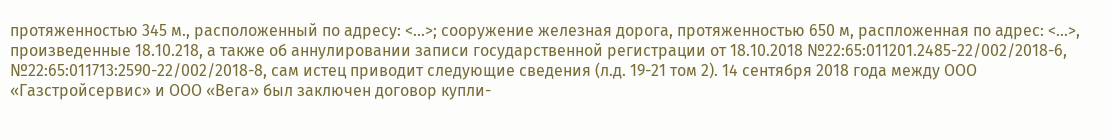протяженностью 345 м., расположенный по адресу: <...>; сооружение железная дорога, протяженностью 650 м, распложенная по адрес: <...>, произведенные 18.10.218, а также об аннулировании записи государственной регистрации от 18.10.2018 №22:65:011201.2485-22/002/2018-6, №22:65:011713:2590-22/002/2018-8, сам истец приводит следующие сведения (л.д. 19-21 том 2). 14 сентября 2018 года между ООО «Газстройсервис» и ООО «Вега» был заключен договор купли-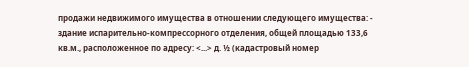продажи недвижимого имущества в отношении следующего имущества: - здание испарительно-компрессорного отделения, общей площадью 133,6 кв.м., расположенное по адресу: <...> д. ½ (кадастровый номер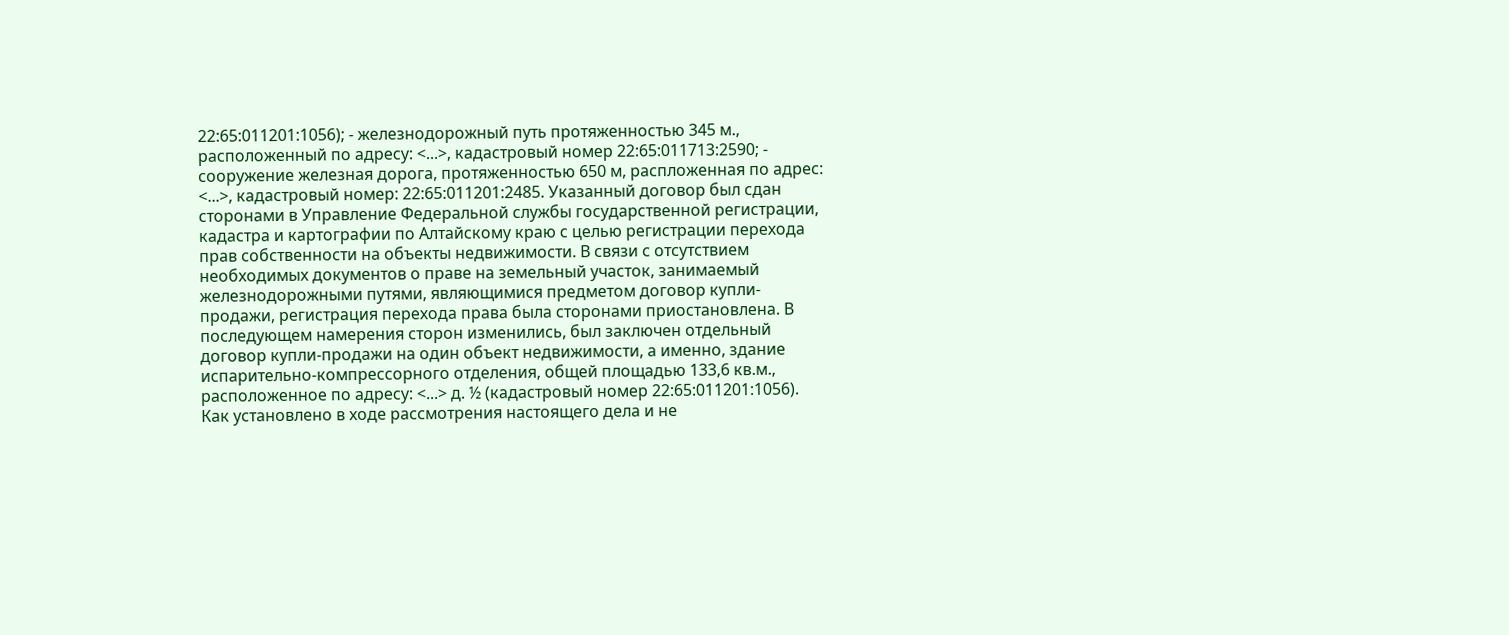22:65:011201:1056); - железнодорожный путь протяженностью 345 м., расположенный по адресу: <...>, кадастровый номер 22:65:011713:2590; - сооружение железная дорога, протяженностью 650 м, распложенная по адрес: <...>, кадастровый номер: 22:65:011201:2485. Указанный договор был сдан сторонами в Управление Федеральной службы государственной регистрации, кадастра и картографии по Алтайскому краю с целью регистрации перехода прав собственности на объекты недвижимости. В связи с отсутствием необходимых документов о праве на земельный участок, занимаемый железнодорожными путями, являющимися предметом договор купли-продажи, регистрация перехода права была сторонами приостановлена. В последующем намерения сторон изменились, был заключен отдельный договор купли-продажи на один объект недвижимости, а именно, здание испарительно-компрессорного отделения, общей площадью 133,6 кв.м., расположенное по адресу: <...> д. ½ (кадастровый номер 22:65:011201:1056). Как установлено в ходе рассмотрения настоящего дела и не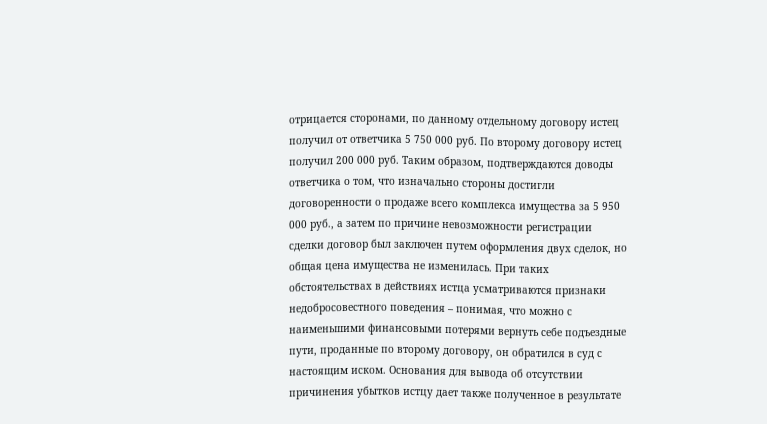отрицается сторонами, по данному отдельному договору истец получил от ответчика 5 750 000 руб. По второму договору истец получил 200 000 руб. Таким образом, подтверждаются доводы ответчика о том, что изначально стороны достигли договоренности о продаже всего комплекса имущества за 5 950 000 руб., а затем по причине невозможности регистрации сделки договор был заключен путем оформления двух сделок, но общая цена имущества не изменилась. При таких обстоятельствах в действиях истца усматриваются признаки недобросовестного поведения – понимая, что можно с наименьшими финансовыми потерями вернуть себе подъездные пути, проданные по второму договору, он обратился в суд с настоящим иском. Основания для вывода об отсутствии причинения убытков истцу дает также полученное в результате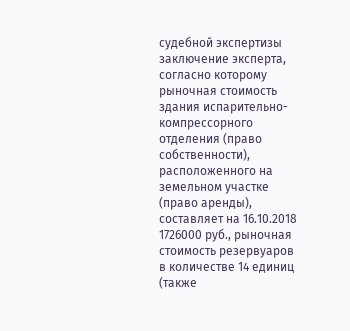судебной экспертизы заключение эксперта, согласно которому рыночная стоимость здания испарительно-компрессорного отделения (право собственности), расположенного на земельном участке (право аренды), составляет на 16.10.2018 1726000 руб., рыночная стоимость резервуаров в количестве 14 единиц (также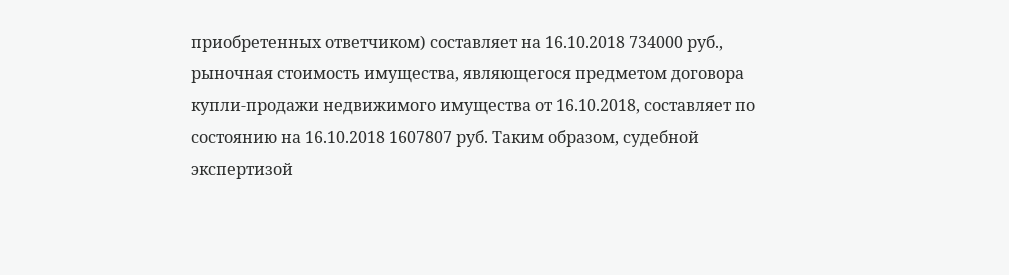приобретенных ответчиком) составляет на 16.10.2018 734000 руб., рыночная стоимость имущества, являющегося предметом договора купли-продажи недвижимого имущества от 16.10.2018, составляет по состоянию на 16.10.2018 1607807 руб. Таким образом, судебной экспертизой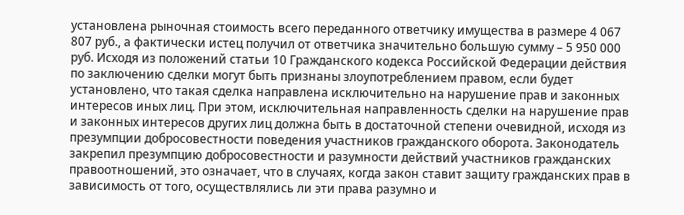установлена рыночная стоимость всего переданного ответчику имущества в размере 4 067 807 руб., а фактически истец получил от ответчика значительно большую сумму – 5 950 000 руб. Исходя из положений статьи 10 Гражданского кодекса Российской Федерации действия по заключению сделки могут быть признаны злоупотреблением правом, если будет установлено, что такая сделка направлена исключительно на нарушение прав и законных интересов иных лиц. При этом, исключительная направленность сделки на нарушение прав и законных интересов других лиц должна быть в достаточной степени очевидной, исходя из презумпции добросовестности поведения участников гражданского оборота. Законодатель закрепил презумпцию добросовестности и разумности действий участников гражданских правоотношений, это означает, что в случаях, когда закон ставит защиту гражданских прав в зависимость от того, осуществлялись ли эти права разумно и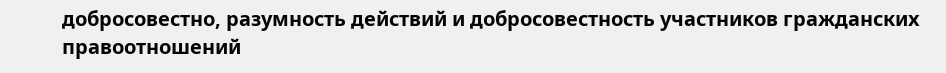добросовестно, разумность действий и добросовестность участников гражданских правоотношений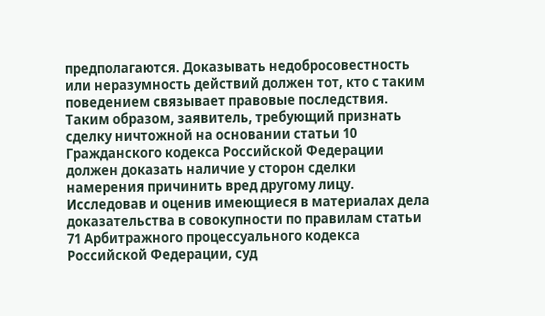предполагаются. Доказывать недобросовестность или неразумность действий должен тот, кто с таким поведением связывает правовые последствия. Таким образом, заявитель, требующий признать сделку ничтожной на основании статьи 10 Гражданского кодекса Российской Федерации должен доказать наличие у сторон сделки намерения причинить вред другому лицу. Исследовав и оценив имеющиеся в материалах дела доказательства в совокупности по правилам статьи 71 Арбитражного процессуального кодекса Российской Федерации, суд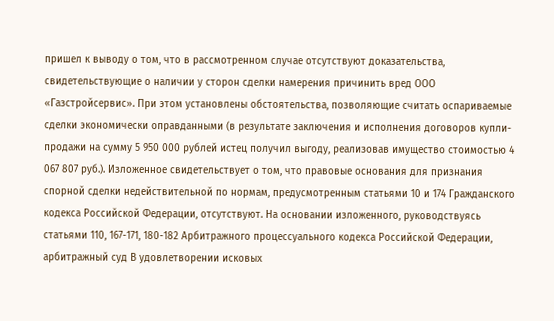пришел к выводу о том, что в рассмотренном случае отсутствуют доказательства, свидетельствующие о наличии у сторон сделки намерения причинить вред ООО «Газстройсервис». При этом установлены обстоятельства, позволяющие считать оспариваемые сделки экономически оправданными (в результате заключения и исполнения договоров купли-продажи на сумму 5 950 000 рублей истец получил выгоду, реализовав имущество стоимостью 4 067 807 руб.). Изложенное свидетельствует о том, что правовые основания для признания спорной сделки недействительной по нормам, предусмотренным статьями 10 и 174 Гражданского кодекса Российской Федерации, отсутствуют. На основании изложенного, руководствуясь статьями 110, 167-171, 180-182 Арбитражного процессуального кодекса Российской Федерации, арбитражный суд В удовлетворении исковых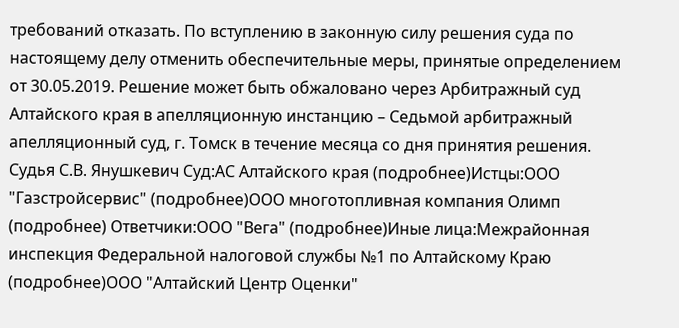требований отказать. По вступлению в законную силу решения суда по настоящему делу отменить обеспечительные меры, принятые определением от 30.05.2019. Решение может быть обжаловано через Арбитражный суд Алтайского края в апелляционную инстанцию – Седьмой арбитражный апелляционный суд, г. Томск в течение месяца со дня принятия решения. Судья С.В. Янушкевич Суд:АС Алтайского края (подробнее)Истцы:ООО "Газстройсервис" (подробнее)ООО многотопливная компания Олимп (подробнее) Ответчики:ООО "Вега" (подробнее)Иные лица:Межрайонная инспекция Федеральной налоговой службы №1 по Алтайскому Краю (подробнее)ООО "Алтайский Центр Оценки"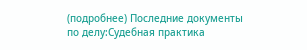(подробнее) Последние документы по делу:Судебная практика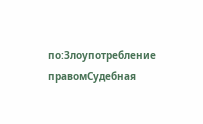по:Злоупотребление правомСудебная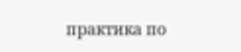практика по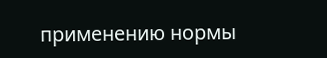применению нормы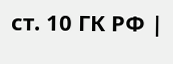ст. 10 ГК РФ |